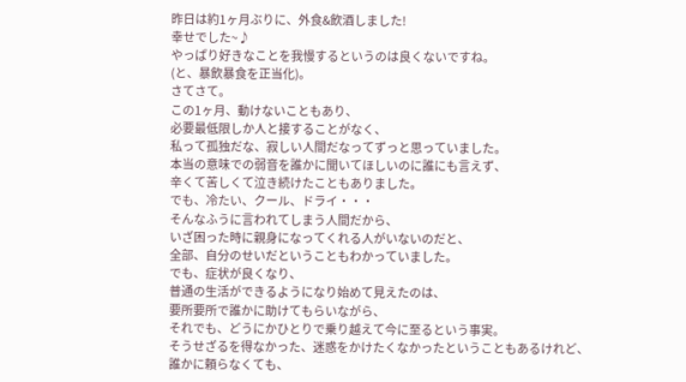昨日は約1ヶ月ぶりに、外食&飲酒しました!
幸せでした~♪
やっぱり好きなことを我慢するというのは良くないですね。
(と、暴飲暴食を正当化)。
さてさて。
この1ヶ月、動けないこともあり、
必要最低限しか人と接することがなく、
私って孤独だな、寂しい人間だなってずっと思っていました。
本当の意味での弱音を誰かに聞いてほしいのに誰にも言えず、
辛くて苦しくて泣き続けたこともありました。
でも、冷たい、クール、ドライ・・・
そんなふうに言われてしまう人間だから、
いざ困った時に親身になってくれる人がいないのだと、
全部、自分のせいだということもわかっていました。
でも、症状が良くなり、
普通の生活ができるようになり始めて見えたのは、
要所要所で誰かに助けてもらいながら、
それでも、どうにかひとりで乗り越えて今に至るという事実。
そうせざるを得なかった、迷惑をかけたくなかったということもあるけれど、
誰かに頼らなくても、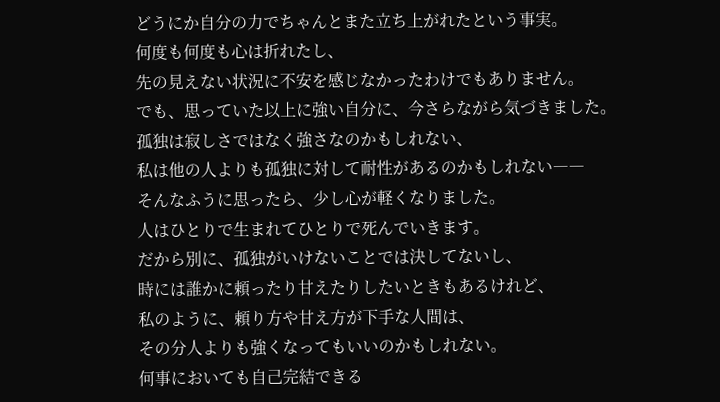どうにか自分の力でちゃんとまた立ち上がれたという事実。
何度も何度も心は折れたし、
先の見えない状況に不安を感じなかったわけでもありません。
でも、思っていた以上に強い自分に、今さらながら気づきました。
孤独は寂しさではなく強さなのかもしれない、
私は他の人よりも孤独に対して耐性があるのかもしれない――
そんなふうに思ったら、少し心が軽くなりました。
人はひとりで生まれてひとりで死んでいきます。
だから別に、孤独がいけないことでは決してないし、
時には誰かに頼ったり甘えたりしたいときもあるけれど、
私のように、頼り方や甘え方が下手な人間は、
その分人よりも強くなってもいいのかもしれない。
何事においても自己完結できる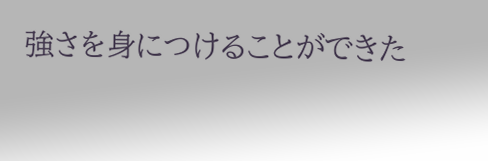強さを身につけることができた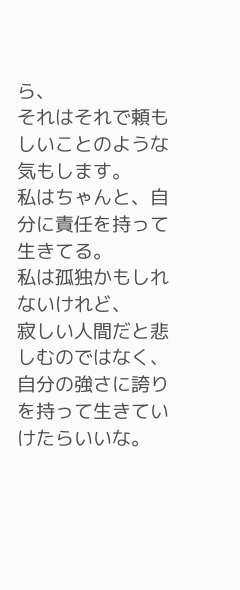ら、
それはそれで頼もしいことのような気もします。
私はちゃんと、自分に責任を持って生きてる。
私は孤独かもしれないけれど、
寂しい人間だと悲しむのではなく、
自分の強さに誇りを持って生きていけたらいいな。